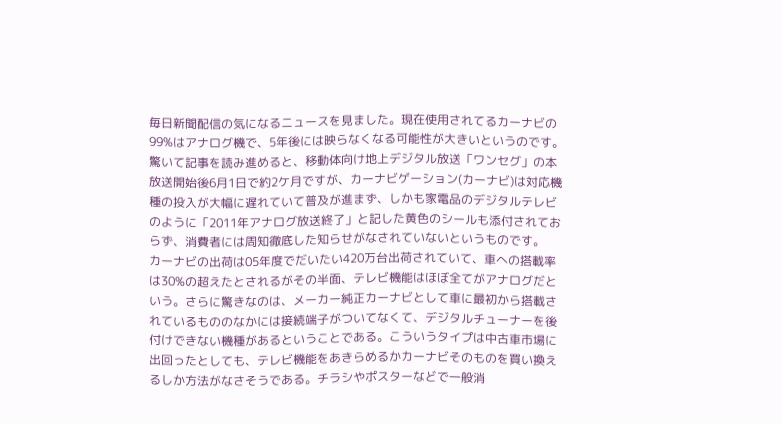毎日新聞配信の気になるニュースを見ました。現在使用されてるカーナビの99%はアナログ機で、5年後には映らなくなる可能性が大きいというのです。驚いて記事を読み進めると、移動体向け地上デジタル放送「ワンセグ」の本放送開始後6月1日で約2ケ月ですが、カーナビゲーション(カーナビ)は対応機種の投入が大幅に遅れていて普及が進まず、しかも家電品のデジタルテレビのように「2011年アナログ放送終了」と記した黄色のシールも添付されておらず、消費者には周知徹底した知らせがなされていないというものです。
カーナビの出荷は05年度でだいたい420万台出荷されていて、車への搭載率は30%の超えたとされるがその半面、テレビ機能はほぼ全てがアナログだという。さらに驚きなのは、メーカー純正カーナビとして車に最初から搭載されているもののなかには接続端子がついてなくて、デジタルチューナーを後付けできない機種があるということである。こういうタイプは中古車市場に出回ったとしても、テレビ機能をあきらめるかカーナビそのものを買い換えるしか方法がなさそうである。チラシやポスターなどで一般消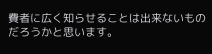費者に広く知らせることは出来ないものだろうかと思います。